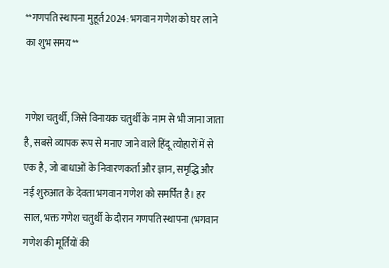**गणपति स्थापना मुहूर्त 2024: भगवान गणेश को घर लाने का शुभ समय**


गणेश चतुर्थी, जिसे विनायक चतुर्थी के नाम से भी जाना जाता है, सबसे व्यापक रूप से मनाए जाने वाले हिंदू त्योहारों में से एक है, जो बाधाओं के निवारणकर्ता और ज्ञान, समृद्धि और नई शुरुआत के देवता भगवान गणेश को समर्पित है। हर साल, भक्त गणेश चतुर्थी के दौरान गणपति स्थापना (भगवान गणेश की मूर्तियों की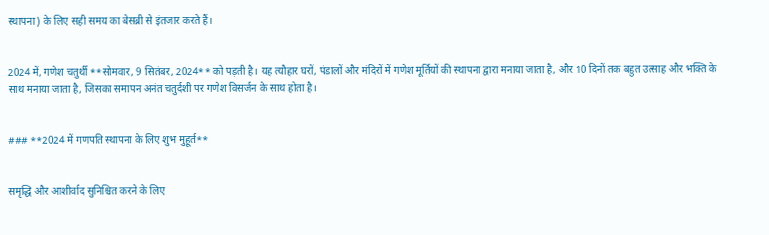स्थापना) के लिए सही समय का बेसब्री से इंतजार करते हैं।


2024 में, गणेश चतुर्थी **सोमवार, 9 सितंबर, 2024** को पड़ती है। यह त्यौहार घरों, पंडालों और मंदिरों में गणेश मूर्तियों की स्थापना द्वारा मनाया जाता है, और 10 दिनों तक बहुत उत्साह और भक्ति के साथ मनाया जाता है, जिसका समापन अनंत चतुर्दशी पर गणेश विसर्जन के साथ होता है।


### **2024 में गणपति स्थापना के लिए शुभ मुहूर्त**


समृद्धि और आशीर्वाद सुनिश्चित करने के लिए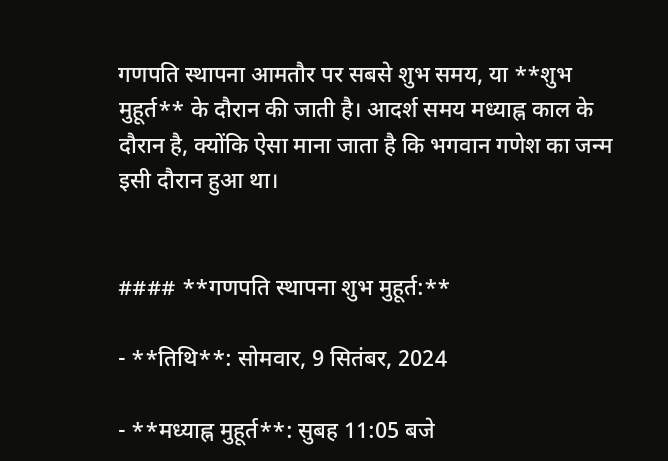गणपति स्थापना आमतौर पर सबसे शुभ समय, या **शुभ मुहूर्त** के दौरान की जाती है। आदर्श समय मध्याह्न काल के दौरान है, क्योंकि ऐसा माना जाता है कि भगवान गणेश का जन्म इसी दौरान हुआ था।


#### **गणपति स्थापना शुभ मुहूर्त:**

- **तिथि**: सोमवार, 9 सितंबर, 2024

- **मध्याह्न मुहूर्त**: सुबह 11:05 बजे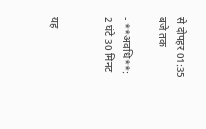से दोपहर 01:35 बजे तक

- **अवधि**: 2 घंटे 30 मिनट


यह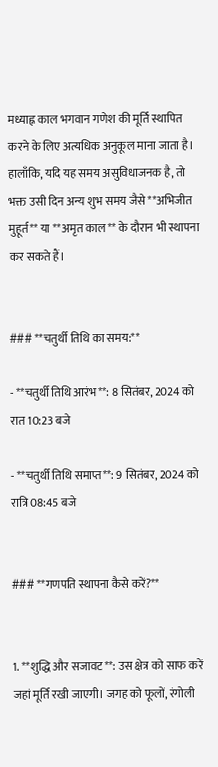मध्याह्न काल भगवान गणेश की मूर्ति स्थापित करने के लिए अत्यधिक अनुकूल माना जाता है। हालाँकि, यदि यह समय असुविधाजनक है, तो भक्त उसी दिन अन्य शुभ समय जैसे **अभिजीत मुहूर्त** या **अमृत काल** के दौरान भी स्थापना कर सकते हैं।


### **चतुर्थी तिथि का समय:**

- **चतुर्थी तिथि आरंभ**: 8 सितंबर, 2024 को रात 10:23 बजे

- **चतुर्थी तिथि समाप्त**: 9 सितंबर, 2024 को रात्रि 08:45 बजे


### **गणपति स्थापना कैसे करें?**


1. **शुद्धि और सजावट**: उस क्षेत्र को साफ करें जहां मूर्ति रखी जाएगी। जगह को फूलों, रंगोली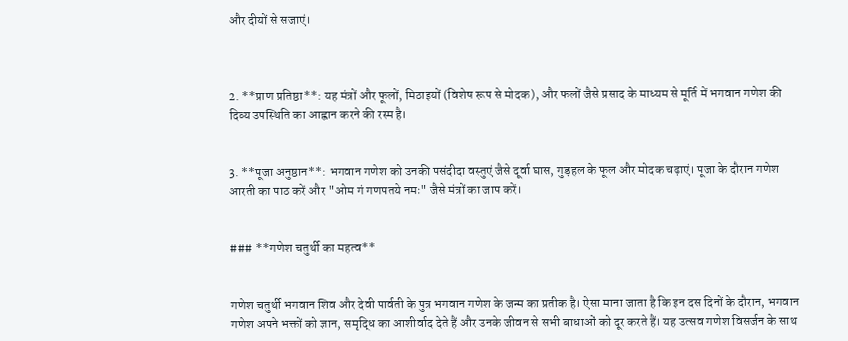और दीयों से सजाएं।



2. **प्राण प्रतिष्ठा**: यह मंत्रों और फूलों, मिठाइयों (विशेष रूप से मोदक), और फलों जैसे प्रसाद के माध्यम से मूर्ति में भगवान गणेश की दिव्य उपस्थिति का आह्वान करने की रस्म है।


3. **पूजा अनुष्ठान**: भगवान गणेश को उनकी पसंदीदा वस्तुएं जैसे दूर्वा घास, गुड़हल के फूल और मोदक चढ़ाएं। पूजा के दौरान गणेश आरती का पाठ करें और "ओम गं गणपतये नमः" जैसे मंत्रों का जाप करें।


### **गणेश चतुर्थी का महत्व**


गणेश चतुर्थी भगवान शिव और देवी पार्वती के पुत्र भगवान गणेश के जन्म का प्रतीक है। ऐसा माना जाता है कि इन दस दिनों के दौरान, भगवान गणेश अपने भक्तों को ज्ञान, समृद्धि का आशीर्वाद देते हैं और उनके जीवन से सभी बाधाओं को दूर करते हैं। यह उत्सव गणेश विसर्जन के साथ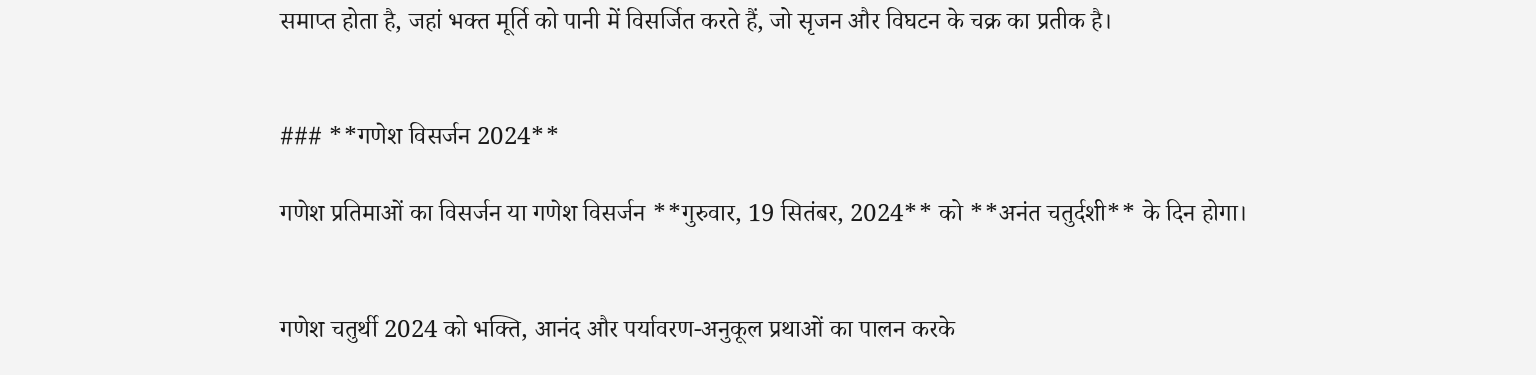समाप्त होता है, जहां भक्त मूर्ति को पानी में विसर्जित करते हैं, जो सृजन और विघटन के चक्र का प्रतीक है।


### **गणेश विसर्जन 2024**

गणेश प्रतिमाओं का विसर्जन या गणेश विसर्जन **गुरुवार, 19 सितंबर, 2024** को **अनंत चतुर्दशी** के दिन होगा।


गणेश चतुर्थी 2024 को भक्ति, आनंद और पर्यावरण-अनुकूल प्रथाओं का पालन करके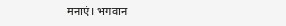मनाएं। भगवान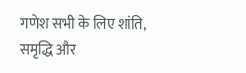गणेश सभी के लिए शांति, समृद्धि और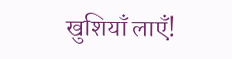खुशियाँ लाएँ!